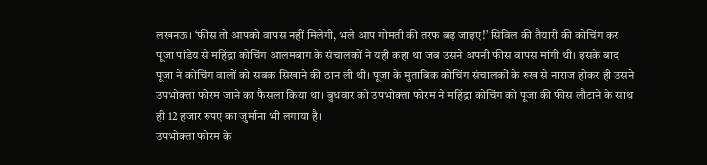लखनऊ। ‘फीस तो आपको वापस नहीं मिलेगी, भले आप गोमती की तरफ बढ़ जाइए!’ सिविल की तैयारी की कोचिंग कर पूजा पांडेय से महिंद्रा कोचिंग आलमबाग के संचालकों ने यही कहा था जब उसने अपनी फीस वापस मांगी थी। इसके बाद पूजा ने कोचिंग वालों को सबक सिखाने की ठान ली थी। पूजा के मुताबिक कोचिंग संचालकों के रुख से नाराज होकर ही उसने उपभोक्ता फोरम जाने का फैसला किया था। बुधवार को उपभोक्ता फोरम ने महिंद्रा कोचिंग को पूजा की फीस लौटाने के साथ ही 12 हजार रुपए का जुर्माना भी लगाया है।
उपभोक्ता फोरम के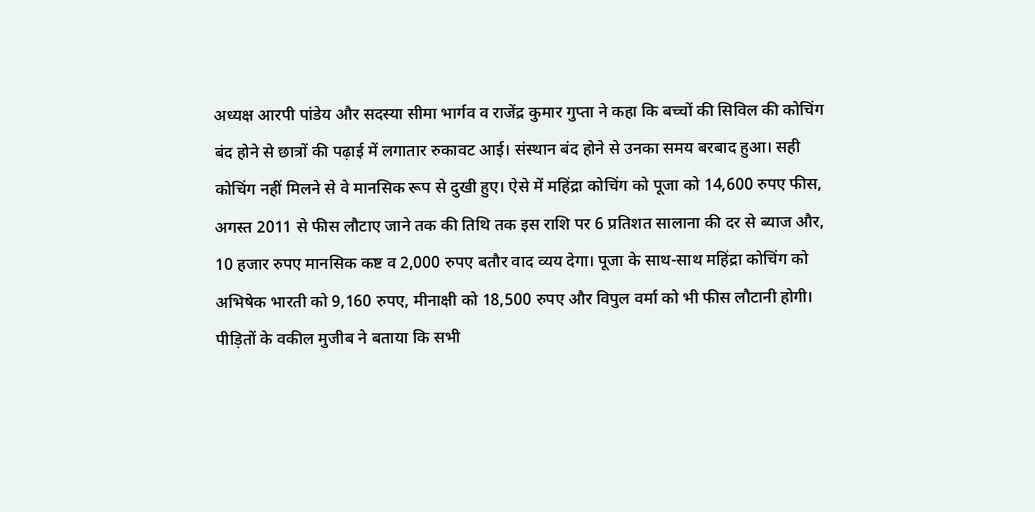अध्यक्ष आरपी पांडेय और सदस्या सीमा भार्गव व राजेंद्र कुमार गुप्ता ने कहा कि बच्चों की सिविल की कोचिंग बंद होने से छात्रों की पढ़ाई में लगातार रुकावट आई। संस्थान बंद होने से उनका समय बरबाद हुआ। सही कोचिंग नहीं मिलने से वे मानसिक रूप से दुखी हुए। ऐसे में महिंद्रा कोचिंग को पूजा को 14,600 रुपए फीस, अगस्त 2011 से फीस लौटाए जाने तक की तिथि तक इस राशि पर 6 प्रतिशत सालाना की दर से ब्याज और, 10 हजार रुपए मानसिक कष्ट व 2,000 रुपए बतौर वाद व्यय देगा। पूजा के साथ-साथ महिंद्रा कोचिंग को अभिषेक भारती को 9,160 रुपए, मीनाक्षी को 18,500 रुपए और विपुल वर्मा को भी फीस लौटानी होगी। पीड़ितों के वकील मुजीब ने बताया कि सभी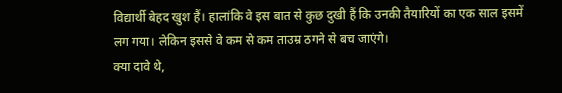विद्यार्थी बेहद खुश हैं। हालांकि वे इस बात से कुछ दुखी हैं कि उनकी तैयारियों का एक साल इसमें लग गया। लेकिन इससे वे कम से कम ताउम्र ठगने से बच जाएंगे।
क्या दावे थे,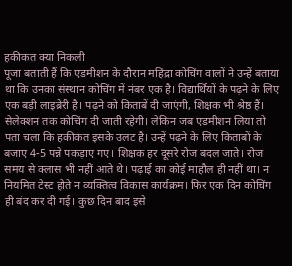हकीकत क्या निकली
पूजा बताती हैं कि एडमीशन के दौरान महिंद्रा कोचिंग वालों ने उन्हें बताया था कि उनका संस्थान कोचिंग में नंबर एक है। विद्यार्थियों के पढ़ने के लिए एक बड़ी लाइब्रेरी है। पढ़ने को किताबें दी जाएंगी, शिक्षक भी श्रेष्ठ हैं। सेलेक्शन तक कोचिंग दी जाती रहेगी। लेकिन जब एडमीशन लिया तो पता चला कि हकीकत इसके उलट है। उन्हें पढ़ने के लिए किताबों के बजाए 4-5 पन्ने पकड़ाए गए। शिक्षक हर दूसरे रोज बदल जाते। रोज समय से क्लास भी नहीं आते थे। पढ़ाई का कोई माहौल ही नहीं था। न नियमित टेस्ट होते न व्यक्तित्व विकास कार्यक्रम। फिर एक दिन कोचिंग ही बंद कर दी गई। कुछ दिन बाद इसे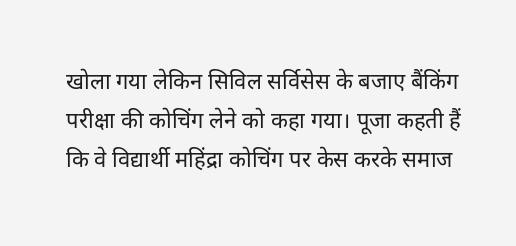खोला गया लेकिन सिविल सर्विसेस के बजाए बैंकिंग परीक्षा की कोचिंग लेने को कहा गया। पूजा कहती हैं कि वे विद्यार्थी महिंद्रा कोचिंग पर केस करके समाज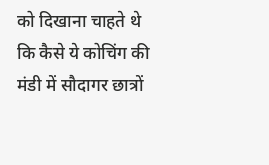को दिखाना चाहते थे कि कैसे ये कोचिंग की मंडी में सौदागर छात्रों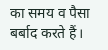का समय व पैसा बर्बाद करते हैं।